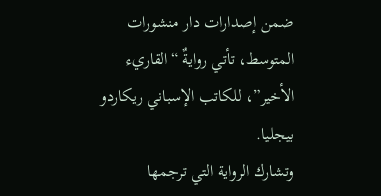ضمن إصدارات دار منشورات المتوسط، تأتي روايةٌ “القاريء الأخير”، للكاتب الإسباني ريكاردو بيجليا.
وتشارك الرواية التي ترجمها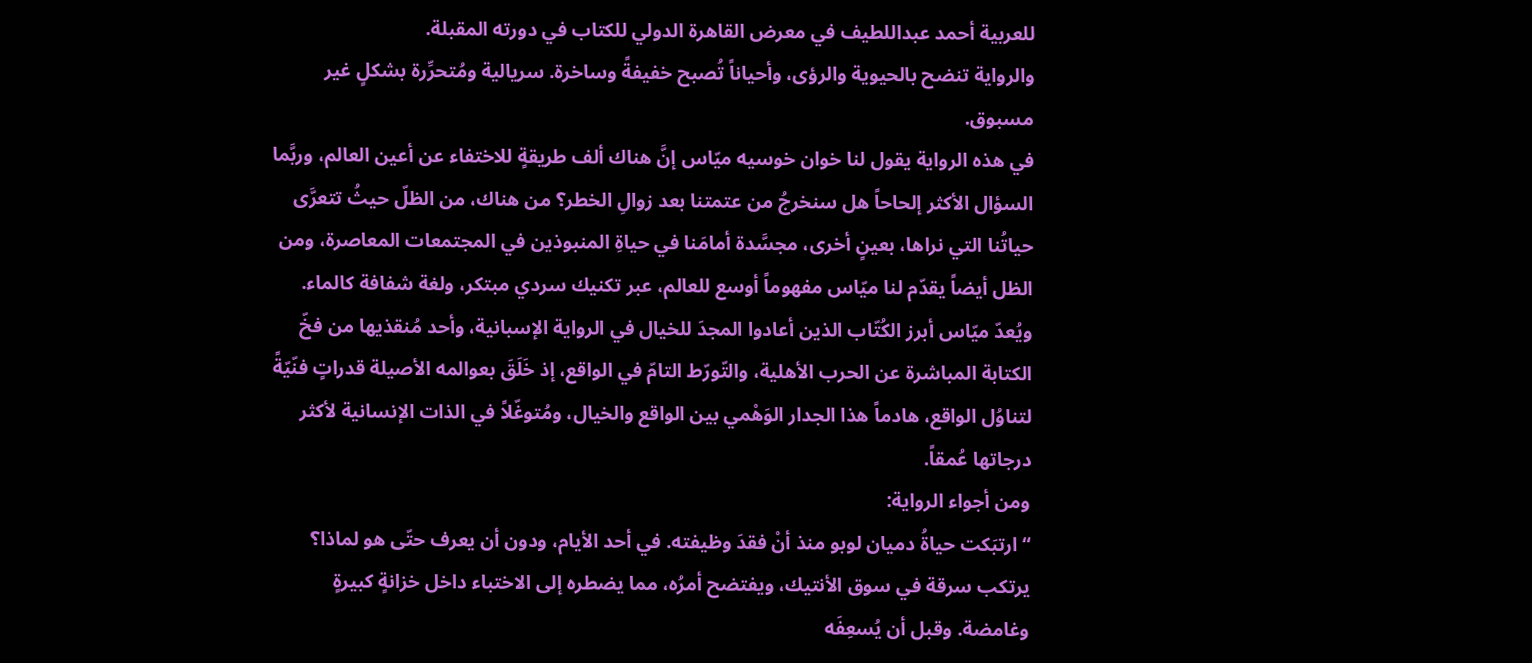للعربية أحمد عبداللطيف في معرض القاهرة الدولي للكتاب في دورته المقبلة.
والرواية تنضح بالحيوية والرؤى، وأحياناً تُصبح خفيفةً وساخرة. سريالية ومُتحرِّرة بشكلٍ غير مسبوق.
في هذه الرواية يقول لنا خوان خوسيه ميّاس إنَّ هناك ألف طريقةٍ للاختفاء عن أعين العالم، وربَّما السؤال الأكثر إلحاحاً هل سنخرجُ من عتمتنا بعد زوالِ الخطر؟ من هناك، من الظلّ حيثُ تتعرَّى حياتُنا التي نراها، بعينٍ أخرى، مجسَّدة أمامَنا في حياةِ المنبوذين في المجتمعات المعاصرة، ومن الظل أيضاً يقدّم لنا ميّاس مفهوماً أوسع للعالم، عبر تكنيك سردي مبتكر، ولغة شفافة كالماء.
ويُعدّ ميّاس أبرز الكُتّاب الذين أعادوا المجدَ للخيال في الرواية الإسبانية، وأحد مُنقذيها من فخّ الكتابة المباشرة عن الحرب الأهلية، والتّورّط التامّ في الواقع، إذ خَلَقَ بعوالمه الأصيلة قدراتٍ فنّيّةً لتناوُل الواقع، هادماً هذا الجدار الوَهْمي بين الواقع والخيال، ومُتوغّلاً في الذات الإنسانية لأكثر درجاتها عُمقاً.
ومن أجواء الرواية:
“ارتبَكت حياةُ دميان لوبو منذ أنْ فقدَ وظيفته. في أحد الأيام، ودون أن يعرف حتّى هو لماذا؟ يرتكب سرقة في سوق الأنتيك، ويفتضح أمرُه، مما يضطره إلى الاختباء داخل خزانةٍ كبيرةٍ وغامضة. وقبل أن يُسعِفَه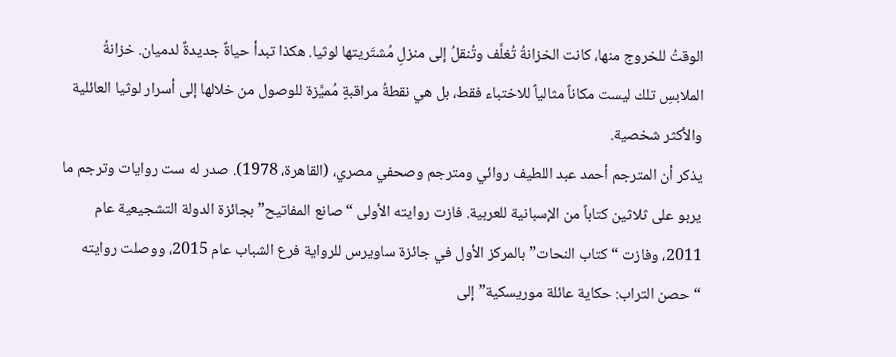الوقتُ للخروج منها، كانت الخزانةُ تُغلَّف وتُنقلُ إلى منزلِ مُشتَريتها لوثيا. هكذا تبدأ حياةٌ جديدةٌ لدميان. خزانةُ الملابسِ تلك ليست مكاناً مثالياً للاختباء فقط، بل هي نقطةُ مراقبةٍ مُميَّزة للوصول من خلالها إلى أسرار لوثيا العائلية والأكثر شخصية.
يذكر أن المترجم أحمد عبد اللطيف روائي ومترجم وصحفي مصري، (القاهرة، 1978). صدر له ست روايات وترجم ما يربو على ثلاثين كتاباً من الإسبانية للعربية. فازت روايته الأولى “صانع المفاتيح” بجائزة الدولة التشجيعية عام 2011، وفازت “كتاب النحات” بالمركز الأول في جائزة ساويرس للرواية فرع الشباب عام 2015، ووصلت روايته “حصن التراب: حكاية عائلة موريسكية” إلى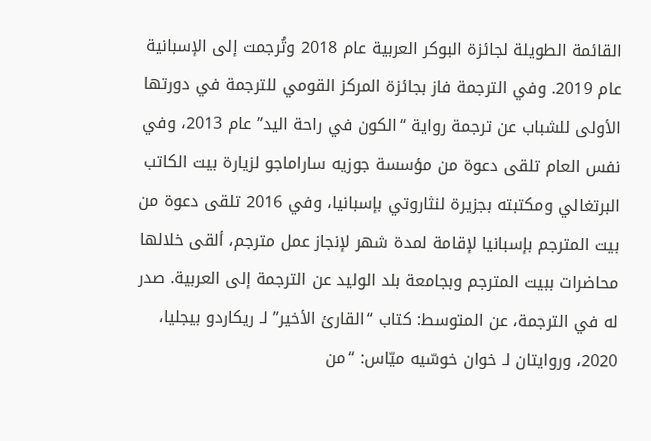القائمة الطويلة لجائزة البوكر العربية عام 2018 وتُرجمت إلى الإسبانية عام 2019. وفي الترجمة فاز بجائزة المركز القومي للترجمة في دورتها الأولى للشباب عن ترجمة رواية “الكون في راحة اليد” عام 2013، وفي نفس العام تلقى دعوة من مؤسسة جوزيه ساراماجو لزيارة بيت الكاتب البرتغالي ومكتبته بجزيرة لنثاروتي بإسبانيا، وفي 2016 تلقى دعوة من بيت المترجم بإسبانيا لإقامة لمدة شهر لإنجاز عمل مترجم، ألقى خلالها محاضرات ببيت المترجم وبجامعة بلد الوليد عن الترجمة إلى العربية. صدر له في الترجمة، عن المتوسط: كتاب “القارئ الأخير” لـ ريكاردو بيجليا، 2020، وروايتان لـ خوان خوسّيه ميّاس: “من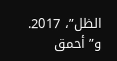الظل”، 2017. و”أحمق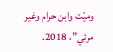وميّت وابن حرام وغير مرئي”، 2018.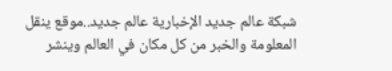شبكة عالم جديد الإخبارية عالم جديد..موقع ينقل المعلومة والخبر من كل مكان في العالم وينشر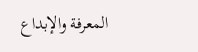المعرفة والإبداع